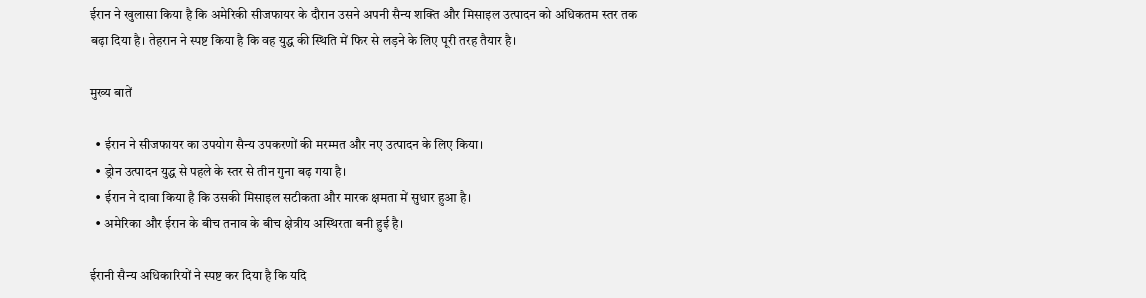ईरान ने खुलासा किया है कि अमेरिकी सीजफायर के दौरान उसने अपनी सैन्य शक्ति और मिसाइल उत्पादन को अधिकतम स्तर तक बढ़ा दिया है। तेहरान ने स्पष्ट किया है कि वह युद्ध की स्थिति में फिर से लड़ने के लिए पूरी तरह तैयार है।

मुख्य बातें

  • ईरान ने सीजफायर का उपयोग सैन्य उपकरणों की मरम्मत और नए उत्पादन के लिए किया।
  • ड्रोन उत्पादन युद्ध से पहले के स्तर से तीन गुना बढ़ गया है।
  • ईरान ने दावा किया है कि उसकी मिसाइल सटीकता और मारक क्षमता में सुधार हुआ है।
  • अमेरिका और ईरान के बीच तनाव के बीच क्षेत्रीय अस्थिरता बनी हुई है।

ईरानी सैन्य अधिकारियों ने स्पष्ट कर दिया है कि यदि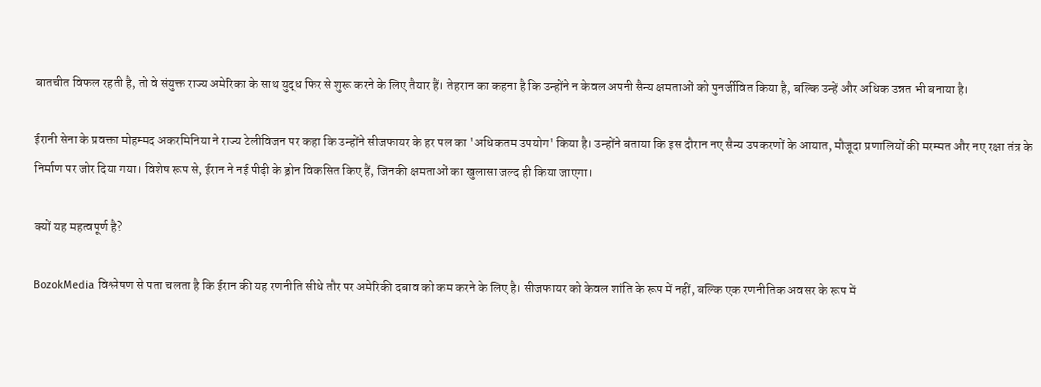बातचीत विफल रहती है, तो वे संयुक्त राज्य अमेरिका के साथ युद्ध फिर से शुरू करने के लिए तैयार हैं। तेहरान का कहना है कि उन्होंने न केवल अपनी सैन्य क्षमताओं को पुनर्जीवित किया है, बल्कि उन्हें और अधिक उन्नत भी बनाया है।

ईरानी सेना के प्रवक्ता मोहम्मद अकरमिनिया ने राज्य टेलीविजन पर कहा कि उन्होंने सीजफायर के हर पल का 'अधिकतम उपयोग' किया है। उन्होंने बताया कि इस दौरान नए सैन्य उपकरणों के आयात, मौजूदा प्रणालियों की मरम्मत और नए रक्षा तंत्र के निर्माण पर जोर दिया गया। विशेष रूप से, ईरान ने नई पीढ़ी के ड्रोन विकसित किए हैं, जिनकी क्षमताओं का खुलासा जल्द ही किया जाएगा।

क्यों यह महत्वपूर्ण है?

BozokMedia विश्लेषण से पता चलता है कि ईरान की यह रणनीति सीधे तौर पर अमेरिकी दबाव को कम करने के लिए है। सीजफायर को केवल शांति के रूप में नहीं, बल्कि एक रणनीतिक अवसर के रूप में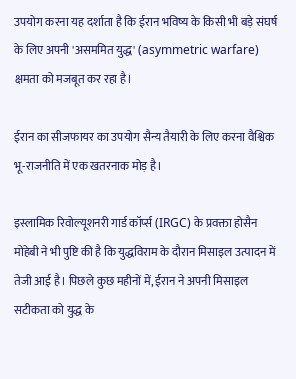उपयोग करना यह दर्शाता है कि ईरान भविष्य के किसी भी बड़े संघर्ष के लिए अपनी 'असममित युद्ध' (asymmetric warfare) क्षमता को मजबूत कर रहा है।

ईरान का सीजफायर का उपयोग सैन्य तैयारी के लिए करना वैश्विक भू-राजनीति में एक खतरनाक मोड़ है।

इस्लामिक रिवोल्यूशनरी गार्ड कॉर्प्स (IRGC) के प्रवक्ता होसैन मोहेबी ने भी पुष्टि की है कि युद्धविराम के दौरान मिसाइल उत्पादन में तेजी आई है। पिछले कुछ महीनों में, ईरान ने अपनी मिसाइल सटीकता को युद्ध के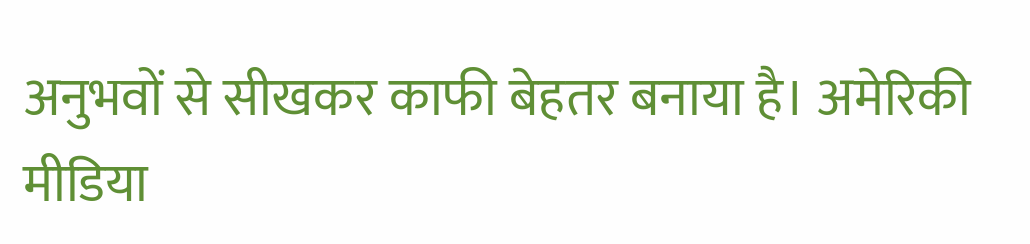अनुभवों से सीखकर काफी बेहतर बनाया है। अमेरिकी मीडिया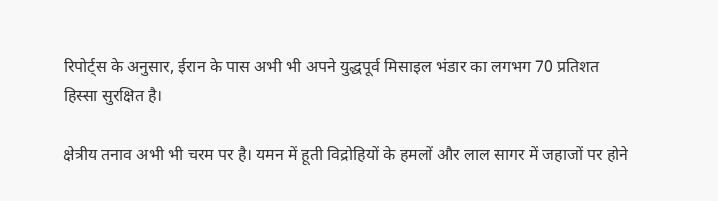रिपोर्ट्स के अनुसार, ईरान के पास अभी भी अपने युद्धपूर्व मिसाइल भंडार का लगभग 70 प्रतिशत हिस्सा सुरक्षित है।

क्षेत्रीय तनाव अभी भी चरम पर है। यमन में हूती विद्रोहियों के हमलों और लाल सागर में जहाजों पर होने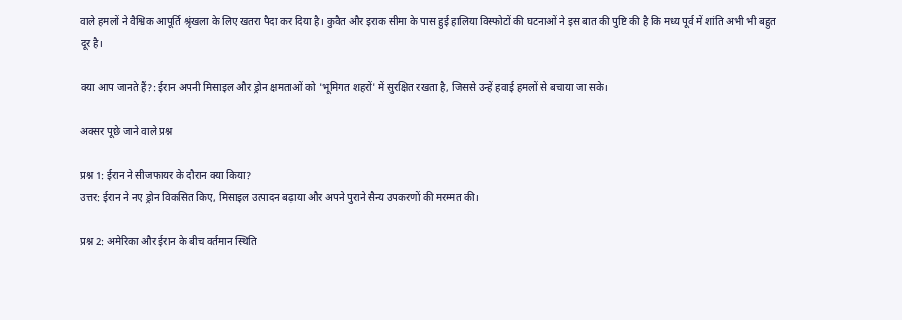वाले हमलों ने वैश्विक आपूर्ति श्रृंखला के लिए खतरा पैदा कर दिया है। कुवैत और इराक सीमा के पास हुई हालिया विस्फोटों की घटनाओं ने इस बात की पुष्टि की है कि मध्य पूर्व में शांति अभी भी बहुत दूर है।

क्या आप जानते हैं?: ईरान अपनी मिसाइल और ड्रोन क्षमताओं को 'भूमिगत शहरों' में सुरक्षित रखता है, जिससे उन्हें हवाई हमलों से बचाया जा सके।

अक्सर पूछे जाने वाले प्रश्न

प्रश्न 1: ईरान ने सीजफायर के दौरान क्या किया?
उत्तर: ईरान ने नए ड्रोन विकसित किए, मिसाइल उत्पादन बढ़ाया और अपने पुराने सैन्य उपकरणों की मरम्मत की।

प्रश्न 2: अमेरिका और ईरान के बीच वर्तमान स्थिति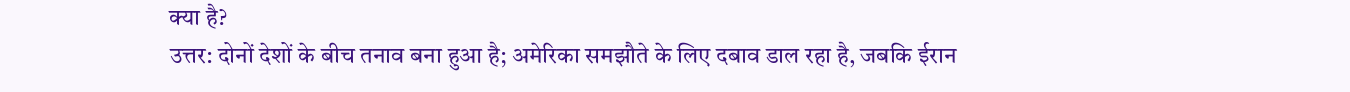क्या है?
उत्तर: दोनों देशों के बीच तनाव बना हुआ है; अमेरिका समझौते के लिए दबाव डाल रहा है, जबकि ईरान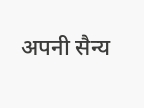अपनी सैन्य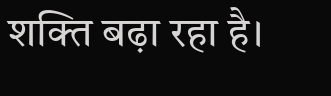शक्ति बढ़ा रहा है।